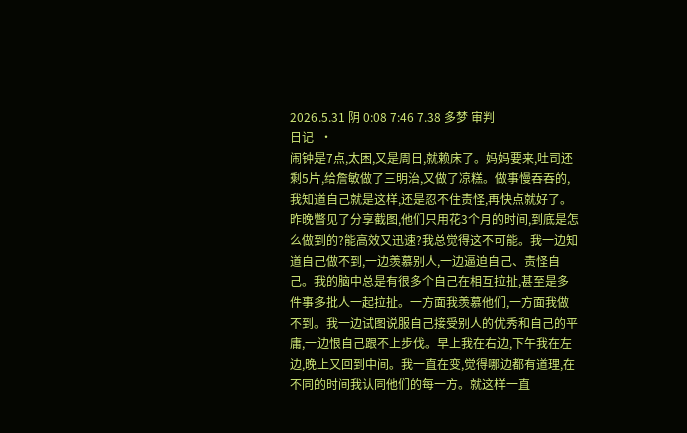2026.5.31 阴 0:08 7:46 7.38 多梦 审判
日记  ·
闹钟是7点,太困,又是周日,就赖床了。妈妈要来,吐司还剩5片,给詹敏做了三明治,又做了凉糕。做事慢吞吞的,我知道自己就是这样,还是忍不住责怪,再快点就好了。
昨晚瞥见了分享截图,他们只用花3个月的时间,到底是怎么做到的?能高效又迅速?我总觉得这不可能。我一边知道自己做不到,一边羡慕别人,一边逼迫自己、责怪自己。我的脑中总是有很多个自己在相互拉扯,甚至是多件事多批人一起拉扯。一方面我羡慕他们,一方面我做不到。我一边试图说服自己接受别人的优秀和自己的平庸,一边恨自己跟不上步伐。早上我在右边,下午我在左边,晚上又回到中间。我一直在变,觉得哪边都有道理,在不同的时间我认同他们的每一方。就这样一直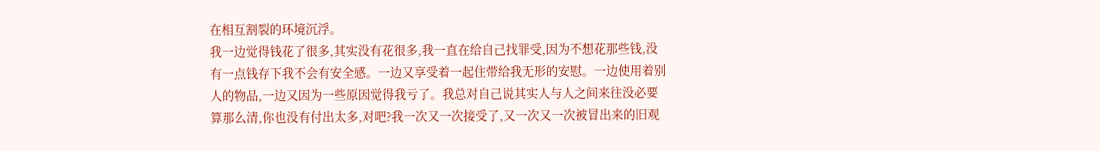在相互割裂的环境沉浮。
我一边觉得钱花了很多,其实没有花很多,我一直在给自己找罪受,因为不想花那些钱,没有一点钱存下我不会有安全感。一边又享受着一起住带给我无形的安慰。一边使用着别人的物品,一边又因为一些原因觉得我亏了。我总对自己说其实人与人之间来往没必要算那么清,你也没有付出太多,对吧?我一次又一次接受了,又一次又一次被冒出来的旧观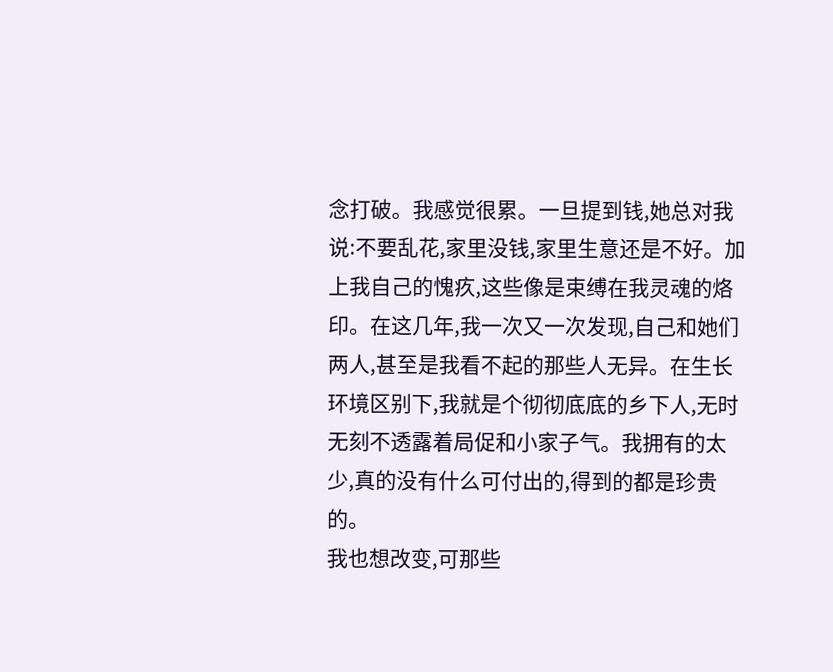念打破。我感觉很累。一旦提到钱,她总对我说:不要乱花,家里没钱,家里生意还是不好。加上我自己的愧疚,这些像是束缚在我灵魂的烙印。在这几年,我一次又一次发现,自己和她们两人,甚至是我看不起的那些人无异。在生长环境区别下,我就是个彻彻底底的乡下人,无时无刻不透露着局促和小家子气。我拥有的太少,真的没有什么可付出的,得到的都是珍贵的。
我也想改变,可那些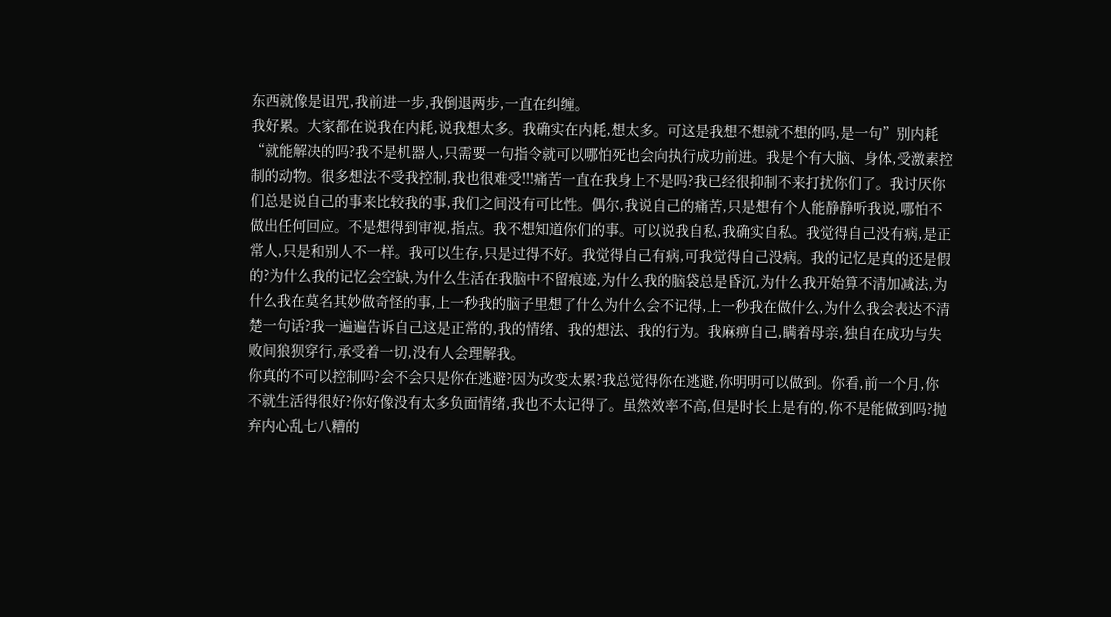东西就像是诅咒,我前进一步,我倒退两步,一直在纠缠。
我好累。大家都在说我在内耗,说我想太多。我确实在内耗,想太多。可这是我想不想就不想的吗,是一句”别内耗“就能解决的吗?我不是机器人,只需要一句指令就可以哪怕死也会向执行成功前进。我是个有大脑、身体,受激素控制的动物。很多想法不受我控制,我也很难受!!!痛苦一直在我身上不是吗?我已经很抑制不来打扰你们了。我讨厌你们总是说自己的事来比较我的事,我们之间没有可比性。偶尔,我说自己的痛苦,只是想有个人能静静听我说,哪怕不做出任何回应。不是想得到审视,指点。我不想知道你们的事。可以说我自私,我确实自私。我觉得自己没有病,是正常人,只是和别人不一样。我可以生存,只是过得不好。我觉得自己有病,可我觉得自己没病。我的记忆是真的还是假的?为什么我的记忆会空缺,为什么生活在我脑中不留痕迹,为什么我的脑袋总是昏沉,为什么我开始算不清加减法,为什么我在莫名其妙做奇怪的事,上一秒我的脑子里想了什么为什么会不记得,上一秒我在做什么,为什么我会表达不清楚一句话?我一遍遍告诉自己这是正常的,我的情绪、我的想法、我的行为。我麻痹自己,瞒着母亲,独自在成功与失败间狼狈穿行,承受着一切,没有人会理解我。
你真的不可以控制吗?会不会只是你在逃避?因为改变太累?我总觉得你在逃避,你明明可以做到。你看,前一个月,你不就生活得很好?你好像没有太多负面情绪,我也不太记得了。虽然效率不高,但是时长上是有的,你不是能做到吗?抛弃内心乱七八糟的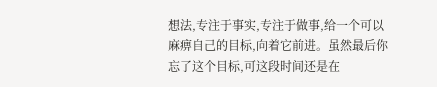想法,专注于事实,专注于做事,给一个可以麻痹自己的目标,向着它前进。虽然最后你忘了这个目标,可这段时间还是在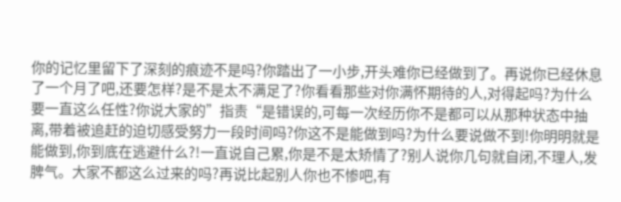你的记忆里留下了深刻的痕迹不是吗?你踏出了一小步,开头难你已经做到了。再说你已经休息了一个月了吧,还要怎样?是不是太不满足了?你看看那些对你满怀期待的人,对得起吗?为什么要一直这么任性?你说大家的”指责“是错误的,可每一次经历你不是都可以从那种状态中抽离,带着被追赶的迫切感受努力一段时间吗?你这不是能做到吗?为什么要说做不到!你明明就是能做到,你到底在逃避什么?!一直说自己累,你是不是太矫情了?别人说你几句就自闭,不理人,发脾气。大家不都这么过来的吗?再说比起别人你也不惨吧,有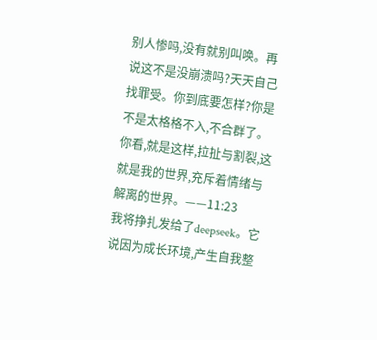别人惨吗,没有就别叫唤。再说这不是没崩溃吗?天天自己找罪受。你到底要怎样?你是不是太格格不入,不合群了。
你看,就是这样,拉扯与割裂,这就是我的世界,充斥着情绪与解离的世界。——11:23
我将挣扎发给了deepseek。它说因为成长环境,产生自我整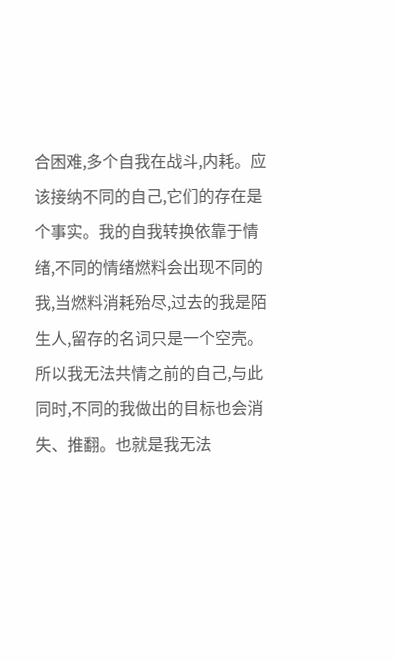合困难,多个自我在战斗,内耗。应该接纳不同的自己,它们的存在是个事实。我的自我转换依靠于情绪,不同的情绪燃料会出现不同的我,当燃料消耗殆尽,过去的我是陌生人,留存的名词只是一个空壳。所以我无法共情之前的自己,与此同时,不同的我做出的目标也会消失、推翻。也就是我无法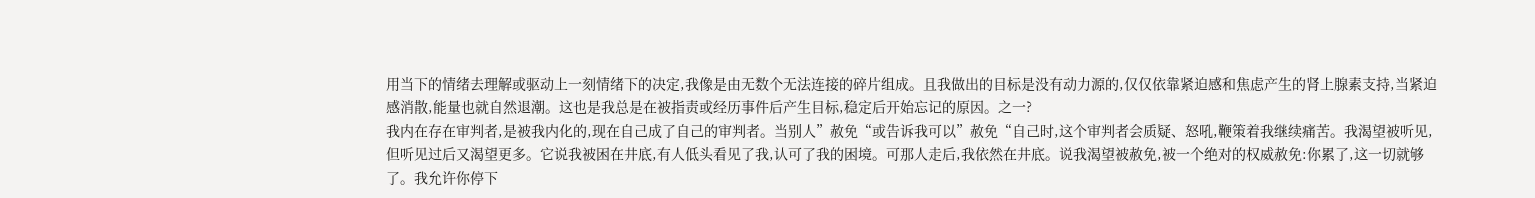用当下的情绪去理解或驱动上一刻情绪下的决定,我像是由无数个无法连接的碎片组成。且我做出的目标是没有动力源的,仅仅依靠紧迫感和焦虑产生的肾上腺素支持,当紧迫感消散,能量也就自然退潮。这也是我总是在被指责或经历事件后产生目标,稳定后开始忘记的原因。之一?
我内在存在审判者,是被我内化的,现在自己成了自己的审判者。当别人”赦免“或告诉我可以”赦免“自己时,这个审判者会质疑、怒吼,鞭策着我继续痛苦。我渴望被听见,但听见过后又渴望更多。它说我被困在井底,有人低头看见了我,认可了我的困境。可那人走后,我依然在井底。说我渴望被赦免,被一个绝对的权威赦免:你累了,这一切就够了。我允许你停下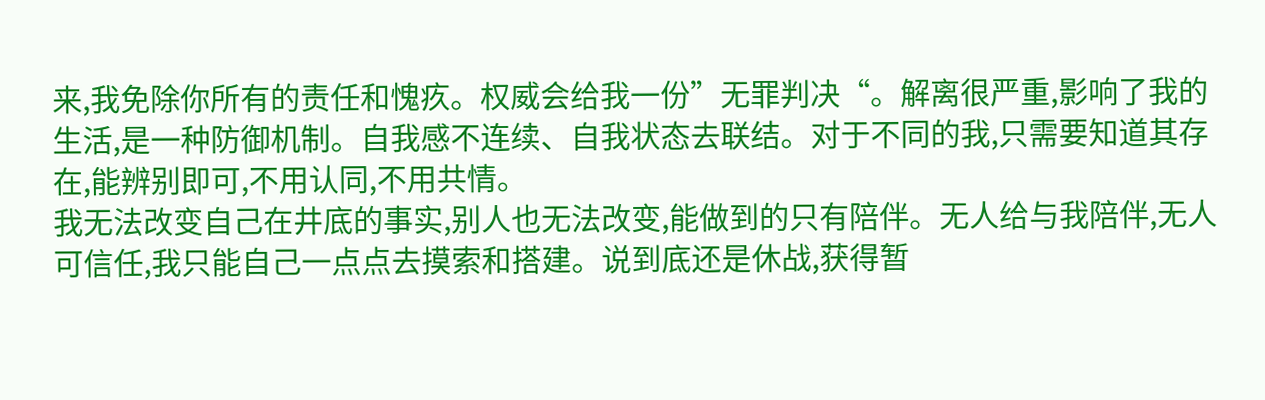来,我免除你所有的责任和愧疚。权威会给我一份”无罪判决“。解离很严重,影响了我的生活,是一种防御机制。自我感不连续、自我状态去联结。对于不同的我,只需要知道其存在,能辨别即可,不用认同,不用共情。
我无法改变自己在井底的事实,别人也无法改变,能做到的只有陪伴。无人给与我陪伴,无人可信任,我只能自己一点点去摸索和搭建。说到底还是休战,获得暂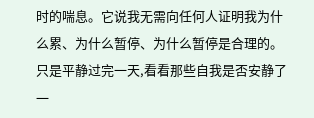时的喘息。它说我无需向任何人证明我为什么累、为什么暂停、为什么暂停是合理的。只是平静过完一天,看看那些自我是否安静了一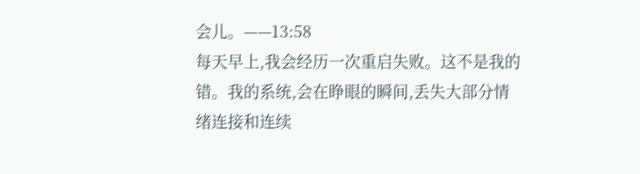会儿。——13:58
每天早上,我会经历一次重启失败。这不是我的错。我的系统,会在睁眼的瞬间,丢失大部分情绪连接和连续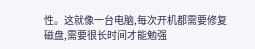性。这就像一台电脑,每次开机都需要修复磁盘,需要很长时间才能勉强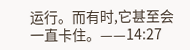运行。而有时,它甚至会一直卡住。——14:27